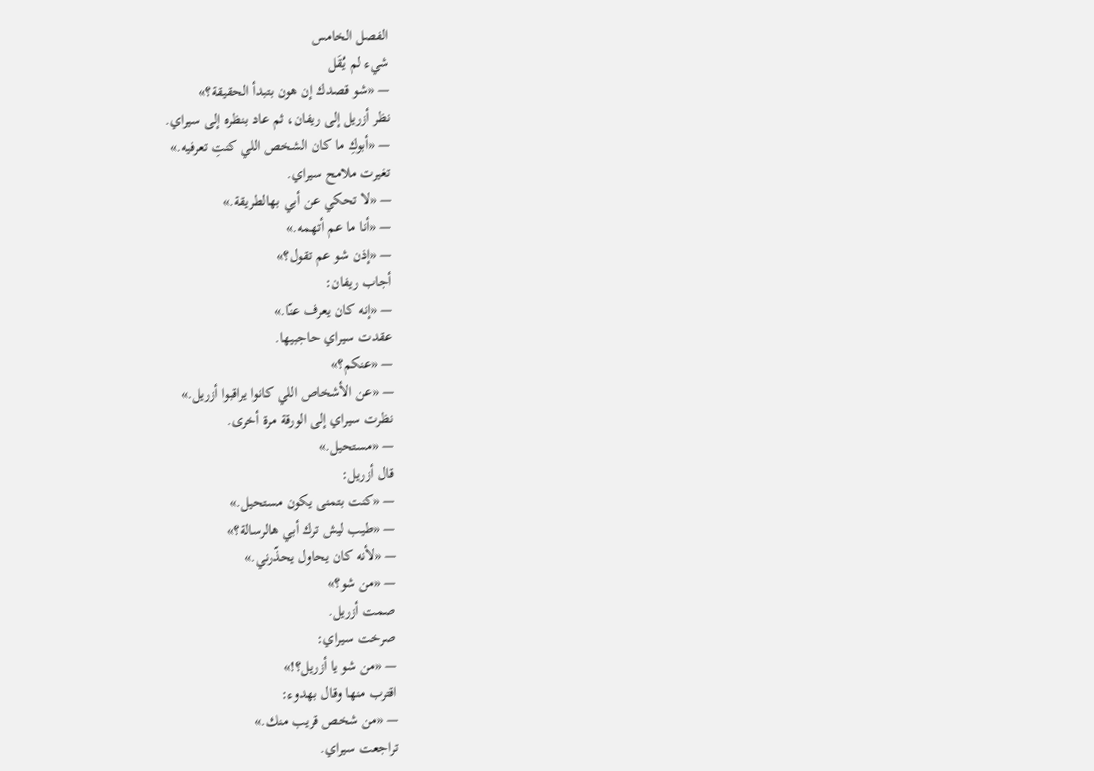الفصل الخامس
شيء لم يُقَل
— «شو قصدك إن هون بتبدأ الحقيقة؟»
نظر أزريل إلى ريفان، ثم عاد بنظره إلى سيراي.
— «أبوكِ ما كان الشخص اللي كنتِ تعرفيه.»
تغيرت ملامح سيراي.
— «لا تحكي عن أبي بهالطريقة.»
— «أنا ما عم أتهمه.»
— «إذن شو عم تقول؟»
أجاب ريفان:
— «إنه كان يعرف عنّا.»
عقدت سيراي حاجبيها.
— «عنكم؟»
— «عن الأشخاص اللي كانوا يراقبوا أزريل.»
نظرت سيراي إلى الورقة مرة أخرى.
— «مستحيل.»
قال أزريل:
— «كنت بتمنى يكون مستحيل.»
— «طيب ليش ترك أبي هالرسالة؟»
— «لأنه كان يحاول يحذّرني.»
— «من شو؟»
صمت أزريل.
صرخت سيراي:
— «من شو يا أزريل؟!»
اقترب منها وقال بهدوء:
— «من شخص قريب منك.»
تراجعت سيراي.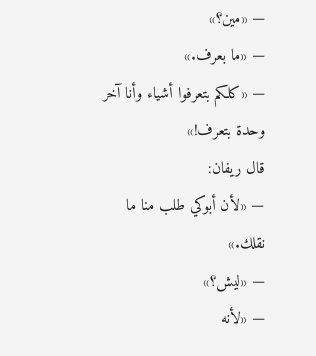— «مين؟»
— «ما بعرف.»
— «كلكم بتعرفوا أشياء وأنا آخر وحدة بتعرف!»
قال ريفان:
— «لأن أبوكي طلب منا ما نقلك.»
— «ليش؟»
— «لأنه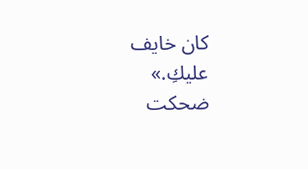كان خايف عليكِ.»
ضحكت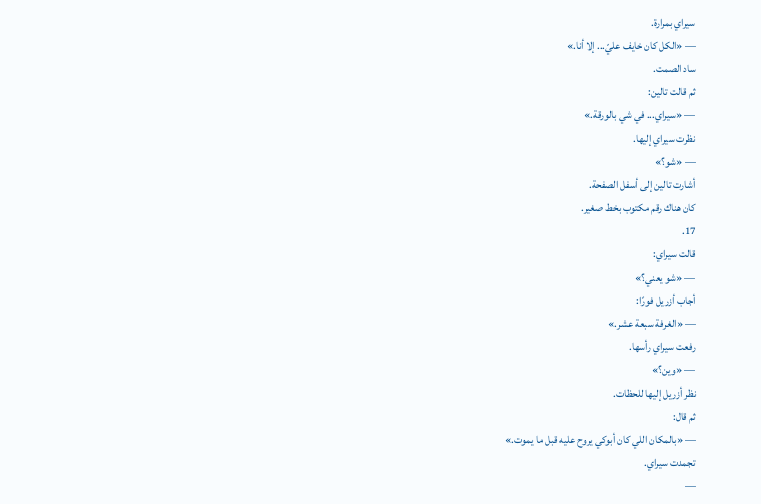سيراي بمرارة.
— «الكل كان خايف عليّ... إلا أنا.»
ساد الصمت.
ثم قالت تالين:
— «سيراي... في شي بالورقة.»
نظرت سيراي إليها.
— «شو؟»
أشارت تالين إلى أسفل الصفحة.
كان هناك رقم مكتوب بخط صغير.
17.
قالت سيراي:
— «شو يعني؟»
أجاب أزريل فورًا:
— «الغرفة سبعة عشر.»
رفعت سيراي رأسها.
— «وين؟»
نظر أزريل إليها للحظات.
ثم قال:
— «بالمكان اللي كان أبوكي يروح عليه قبل ما يموت.»
تجمدت سيراي.
—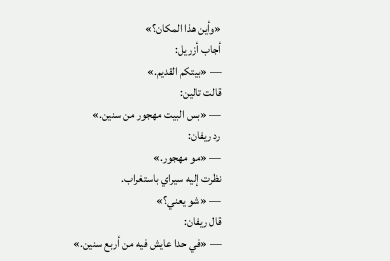«وأين هذا المكان؟»
أجاب أزريل:
— «بيتكم القديم.»
قالت تالين:
— «بس البيت مهجور من سنين.»
رد ريفان:
— «مو مهجور.»
نظرت إليه سيراي باستغراب.
— «شو يعني؟»
قال ريفان:
— «في حدا عايش فيه من أربع سنين.»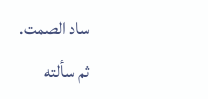ساد الصمت.
ثم سألته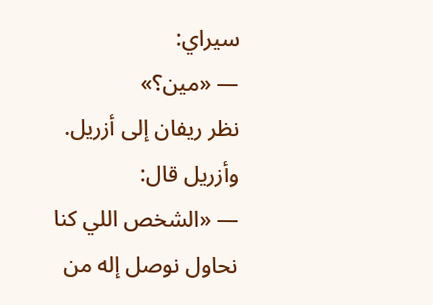سيراي:
— «مين؟»
نظر ريفان إلى أزريل.
وأزريل قال:
— «الشخص اللي كنا نحاول نوصل إله من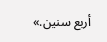أربع سنين.»